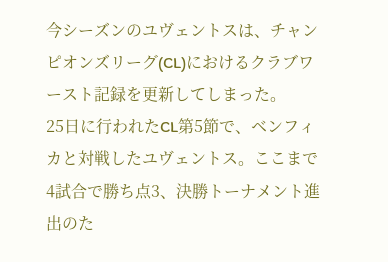今シーズンのユヴェントスは、チャンピオンズリーグ(CL)におけるクラブワースト記録を更新してしまった。
25日に行われたCL第5節で、ベンフィカと対戦したユヴェントス。ここまで4試合で勝ち点3、決勝トーナメント進出のた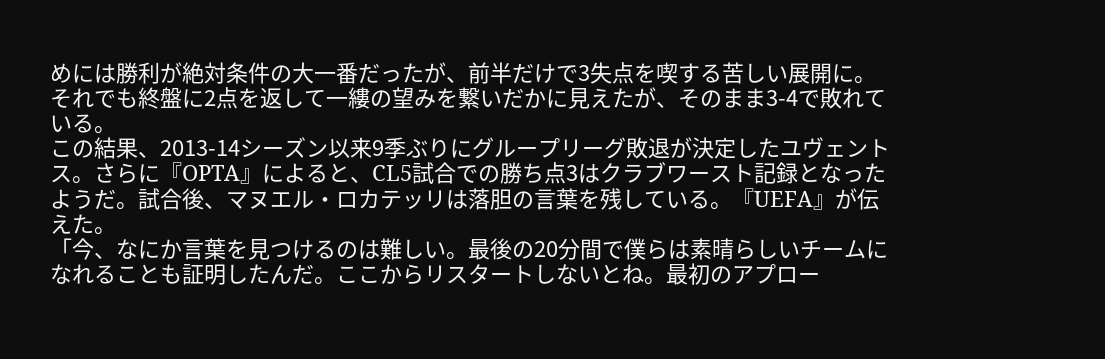めには勝利が絶対条件の大一番だったが、前半だけで3失点を喫する苦しい展開に。それでも終盤に2点を返して一縷の望みを繋いだかに見えたが、そのまま3-4で敗れている。
この結果、2013-14シーズン以来9季ぶりにグループリーグ敗退が決定したユヴェントス。さらに『OPTA』によると、CL5試合での勝ち点3はクラブワースト記録となったようだ。試合後、マヌエル・ロカテッリは落胆の言葉を残している。『UEFA』が伝えた。
「今、なにか言葉を見つけるのは難しい。最後の20分間で僕らは素晴らしいチームになれることも証明したんだ。ここからリスタートしないとね。最初のアプロー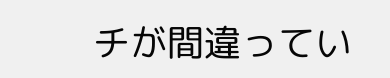チが間違ってい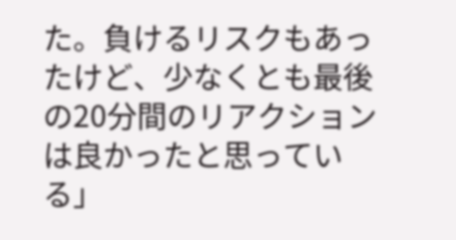た。負けるリスクもあったけど、少なくとも最後の20分間のリアクションは良かったと思っている」